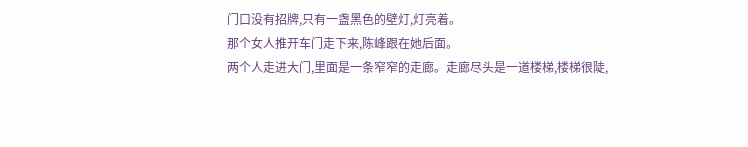门口没有招牌,只有一盏黑色的壁灯,灯亮着。
那个女人推开车门走下来,陈峰跟在她后面。
两个人走进大门,里面是一条窄窄的走廊。走廊尽头是一道楼梯,楼梯很陡,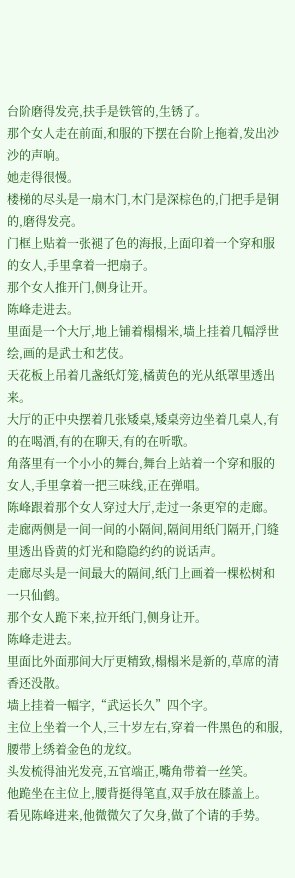台阶磨得发亮,扶手是铁管的,生锈了。
那个女人走在前面,和服的下摆在台阶上拖着,发出沙沙的声响。
她走得很慢。
楼梯的尽头是一扇木门,木门是深棕色的,门把手是铜的,磨得发亮。
门框上贴着一张褪了色的海报,上面印着一个穿和服的女人,手里拿着一把扇子。
那个女人推开门,侧身让开。
陈峰走进去。
里面是一个大厅,地上铺着榻榻米,墙上挂着几幅浮世绘,画的是武士和艺伎。
天花板上吊着几盏纸灯笼,橘黄色的光从纸罩里透出来。
大厅的正中央摆着几张矮桌,矮桌旁边坐着几桌人,有的在喝酒,有的在聊天,有的在听歌。
角落里有一个小小的舞台,舞台上站着一个穿和服的女人,手里拿着一把三味线,正在弹唱。
陈峰跟着那个女人穿过大厅,走过一条更窄的走廊。
走廊两侧是一间一间的小隔间,隔间用纸门隔开,门缝里透出昏黄的灯光和隐隐约约的说话声。
走廊尽头是一间最大的隔间,纸门上画着一棵松树和一只仙鹤。
那个女人跪下来,拉开纸门,侧身让开。
陈峰走进去。
里面比外面那间大厅更精致,榻榻米是新的,草席的清香还没散。
墙上挂着一幅字,“武运长久”四个字。
主位上坐着一个人,三十岁左右,穿着一件黑色的和服,腰带上绣着金色的龙纹。
头发梳得油光发亮,五官端正,嘴角带着一丝笑。
他跪坐在主位上,腰背挺得笔直,双手放在膝盖上。
看见陈峰进来,他微微欠了欠身,做了个请的手势。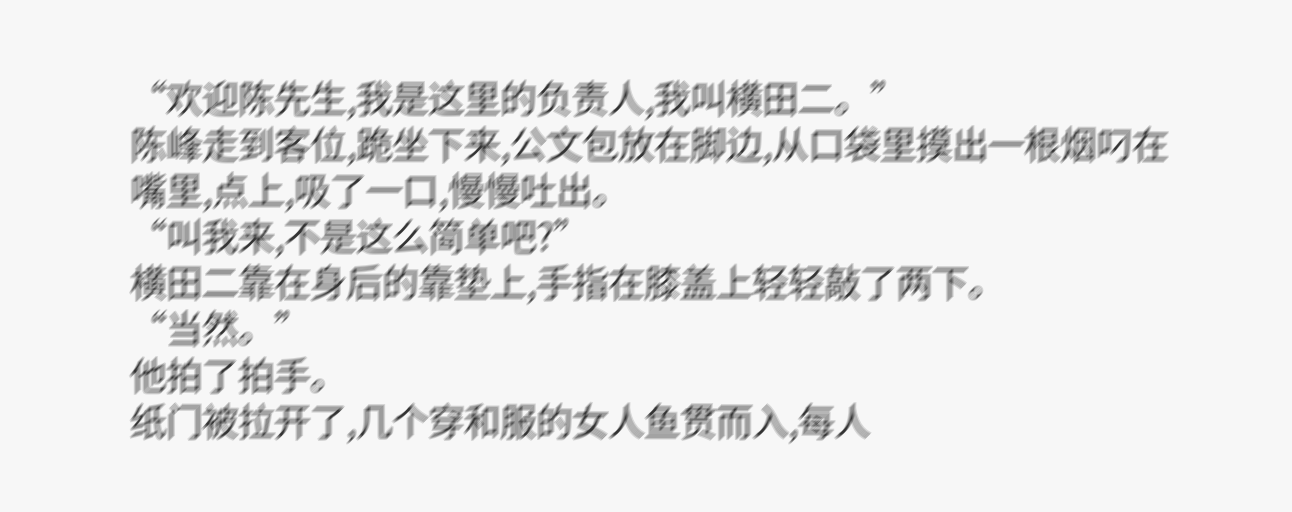“欢迎陈先生,我是这里的负责人,我叫横田二。”
陈峰走到客位,跪坐下来,公文包放在脚边,从口袋里摸出一根烟叼在嘴里,点上,吸了一口,慢慢吐出。
“叫我来,不是这么简单吧?”
横田二靠在身后的靠垫上,手指在膝盖上轻轻敲了两下。
“当然。”
他拍了拍手。
纸门被拉开了,几个穿和服的女人鱼贯而入,每人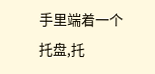手里端着一个托盘,托